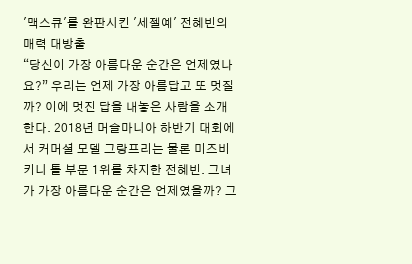'맥스큐'를 완판시킨 '세젤예' 전혜빈의 매력 대방출
“당신이 가장 아름다운 순간은 언제였나요?” 우리는 언제 가장 아름답고 또 멋질까? 이에 멋진 답을 내놓은 사람을 소개한다. 2018년 머슬마니아 하반기 대회에서 커머셜 모델 그랑프리는 물론 미즈비키니 톨 부문 1위를 차지한 전혜빈. 그녀가 가장 아름다운 순간은 언제였을까? 그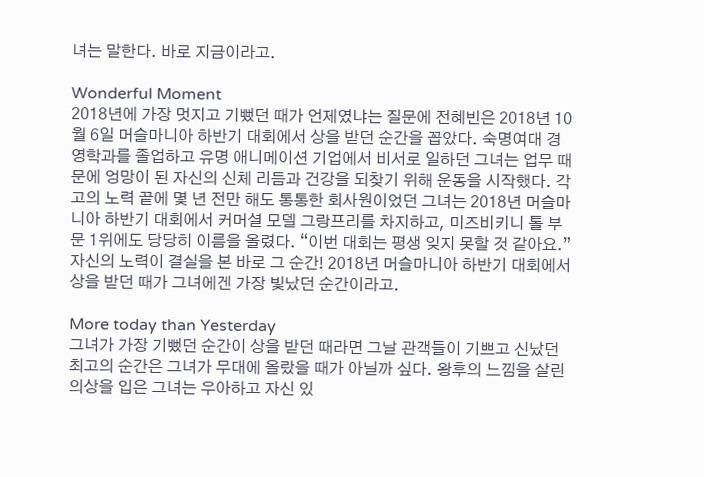녀는 말한다. 바로 지금이라고.

Wonderful Moment
2018년에 가장 멋지고 기뻤던 때가 언제였냐는 질문에 전혜빈은 2018년 10월 6일 머슬마니아 하반기 대회에서 상을 받던 순간을 꼽았다. 숙명여대 경영학과를 졸업하고 유명 애니메이션 기업에서 비서로 일하던 그녀는 업무 때문에 엉망이 된 자신의 신체 리듬과 건강을 되찾기 위해 운동을 시작했다. 각고의 노력 끝에 몇 년 전만 해도 통통한 회사원이었던 그녀는 2018년 머슬마니아 하반기 대회에서 커머셜 모델 그랑프리를 차지하고, 미즈비키니 톨 부문 1위에도 당당히 이름을 올렸다. “이번 대회는 평생 잊지 못할 것 같아요.” 자신의 노력이 결실을 본 바로 그 순간! 2018년 머슬마니아 하반기 대회에서 상을 받던 때가 그녀에겐 가장 빛났던 순간이라고.

More today than Yesterday
그녀가 가장 기뻤던 순간이 상을 받던 때라면 그날 관객들이 기쁘고 신났던 최고의 순간은 그녀가 무대에 올랐을 때가 아닐까 싶다. 왕후의 느낌을 살린 의상을 입은 그녀는 우아하고 자신 있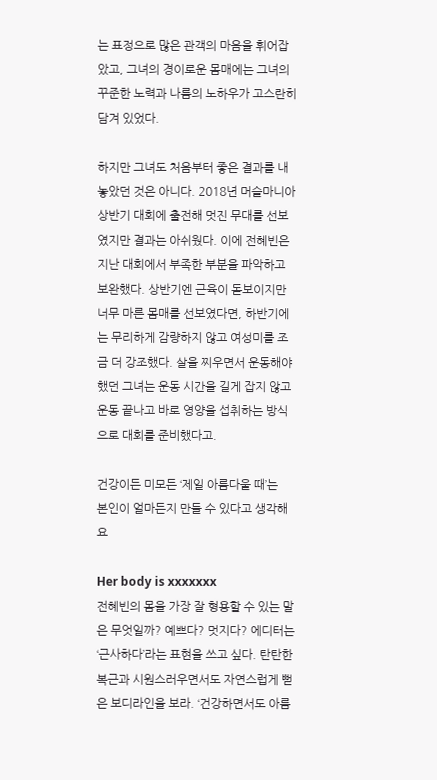는 표정으로 많은 관객의 마음을 휘어잡았고, 그녀의 경이로운 몸매에는 그녀의 꾸준한 노력과 나름의 노하우가 고스란히 담겨 있었다.

하지만 그녀도 처음부터 좋은 결과를 내놓았던 것은 아니다. 2018년 머슬마니아 상반기 대회에 출전해 멋진 무대를 선보였지만 결과는 아쉬웠다. 이에 전혜빈은 지난 대회에서 부족한 부분을 파악하고 보완했다. 상반기엔 근육이 돋보이지만 너무 마른 몸매를 선보였다면, 하반기에는 무리하게 감량하지 않고 여성미를 조금 더 강조했다. 살을 찌우면서 운동해야 했던 그녀는 운동 시간을 길게 잡지 않고 운동 끝나고 바로 영양을 섭취하는 방식으로 대회를 준비했다고.

건강이든 미모든 ‘제일 아름다울 때’는
본인이 얼마든지 만들 수 있다고 생각해요

Her body is xxxxxxx
전혜빈의 몸을 가장 잘 형용할 수 있는 말은 무엇일까? 예쁘다? 멋지다? 에디터는 ‘근사하다’라는 표현을 쓰고 싶다. 탄탄한 복근과 시원스러우면서도 자연스럽게 뻗은 보디라인을 보라. ‘건강하면서도 아름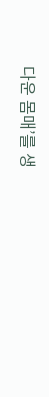다운 몸매’를 생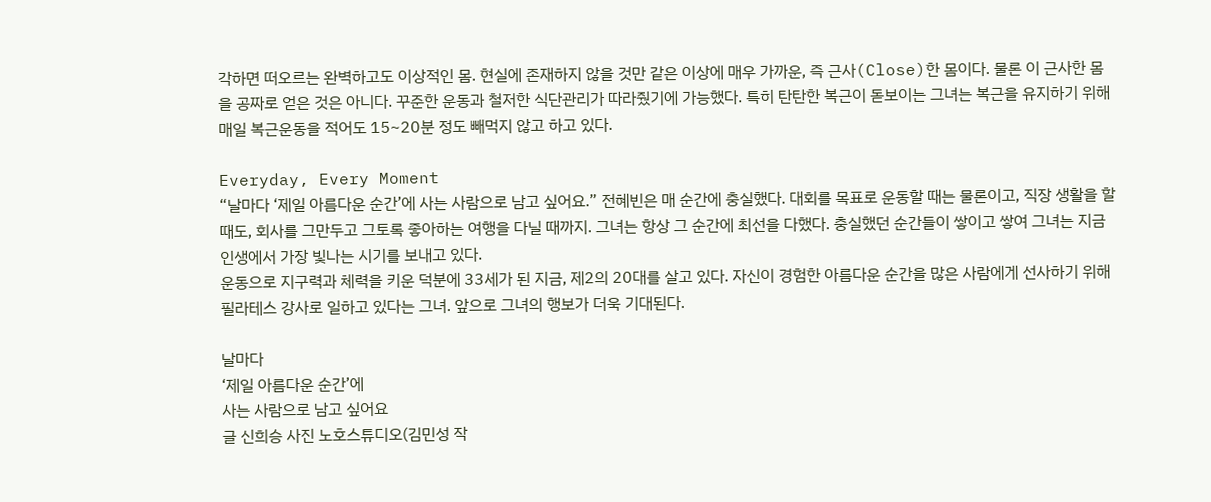각하면 떠오르는 완벽하고도 이상적인 몸. 현실에 존재하지 않을 것만 같은 이상에 매우 가까운, 즉 근사(Close)한 몸이다. 물론 이 근사한 몸을 공짜로 얻은 것은 아니다. 꾸준한 운동과 철저한 식단관리가 따라줬기에 가능했다. 특히 탄탄한 복근이 돋보이는 그녀는 복근을 유지하기 위해 매일 복근운동을 적어도 15~20분 정도 빼먹지 않고 하고 있다.

Everyday, Every Moment
“날마다 ‘제일 아름다운 순간’에 사는 사람으로 남고 싶어요.” 전혜빈은 매 순간에 충실했다. 대회를 목표로 운동할 때는 물론이고, 직장 생활을 할 때도, 회사를 그만두고 그토록 좋아하는 여행을 다닐 때까지. 그녀는 항상 그 순간에 최선을 다했다. 충실했던 순간들이 쌓이고 쌓여 그녀는 지금 인생에서 가장 빛나는 시기를 보내고 있다.
운동으로 지구력과 체력을 키운 덕분에 33세가 된 지금, 제2의 20대를 살고 있다. 자신이 경험한 아름다운 순간을 많은 사람에게 선사하기 위해 필라테스 강사로 일하고 있다는 그녀. 앞으로 그녀의 행보가 더욱 기대된다.

날마다
‘제일 아름다운 순간’에
사는 사람으로 남고 싶어요
글 신희승 사진 노호스튜디오(김민성 작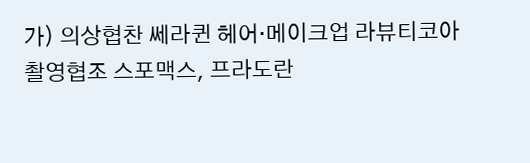가) 의상협찬 쎄라퀸 헤어·메이크업 라뷰티코아
촬영협조 스포맥스, 프라도란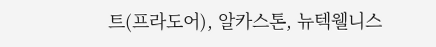트(프라도어), 알카스톤, 뉴텍웰니스